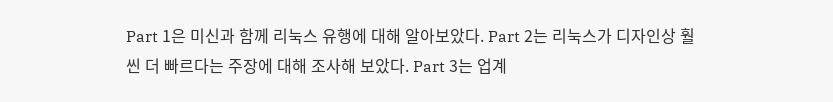Part 1은 미신과 함께 리눅스 유행에 대해 알아보았다. Part 2는 리눅스가 디자인상 훨씬 더 빠르다는 주장에 대해 조사해 보았다. Part 3는 업계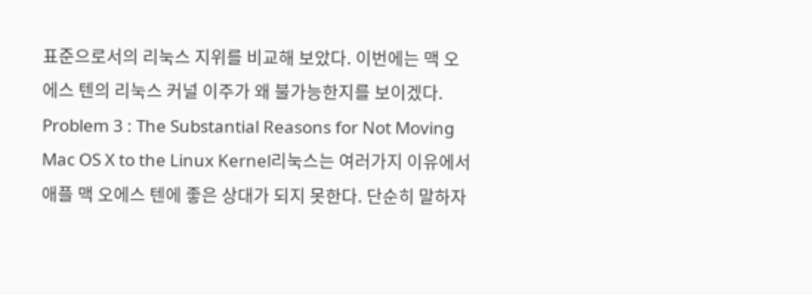표준으로서의 리눅스 지위를 비교해 보았다. 이번에는 맥 오에스 텐의 리눅스 커널 이주가 왜 불가능한지를 보이겠다. Problem 3 : The Substantial Reasons for Not Moving Mac OS X to the Linux Kernel리눅스는 여러가지 이유에서 애플 맥 오에스 텐에 좋은 상대가 되지 못한다. 단순히 말하자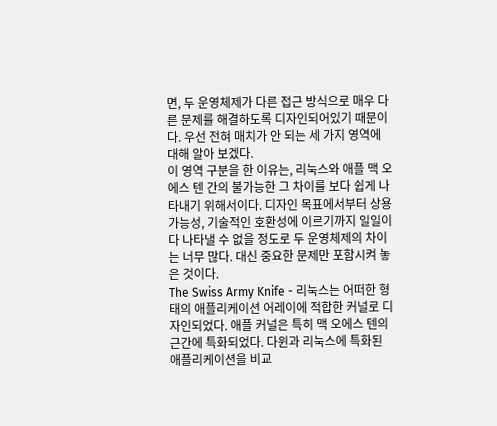면, 두 운영체제가 다른 접근 방식으로 매우 다른 문제를 해결하도록 디자인되어있기 때문이다. 우선 전혀 매치가 안 되는 세 가지 영역에 대해 알아 보겠다.
이 영역 구분을 한 이유는, 리눅스와 애플 맥 오에스 텐 간의 불가능한 그 차이를 보다 쉽게 나타내기 위해서이다. 디자인 목표에서부터 상용 가능성, 기술적인 호환성에 이르기까지 일일이 다 나타낼 수 없을 정도로 두 운영체제의 차이는 너무 많다. 대신 중요한 문제만 포함시켜 놓은 것이다.
The Swiss Army Knife - 리눅스는 어떠한 형태의 애플리케이션 어레이에 적합한 커널로 디자인되었다. 애플 커널은 특히 맥 오에스 텐의 근간에 특화되었다. 다윈과 리눅스에 특화된 애플리케이션을 비교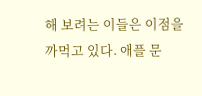해 보려는 이들은 이점을 까먹고 있다. 애플 문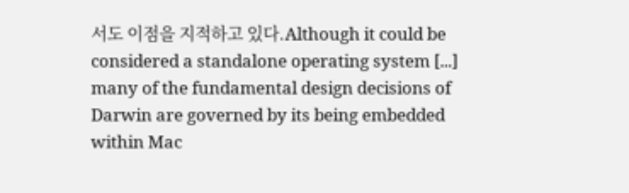서도 이점을 지적하고 있다.Although it could be considered a standalone operating system [...] many of the fundamental design decisions of Darwin are governed by its being embedded within Mac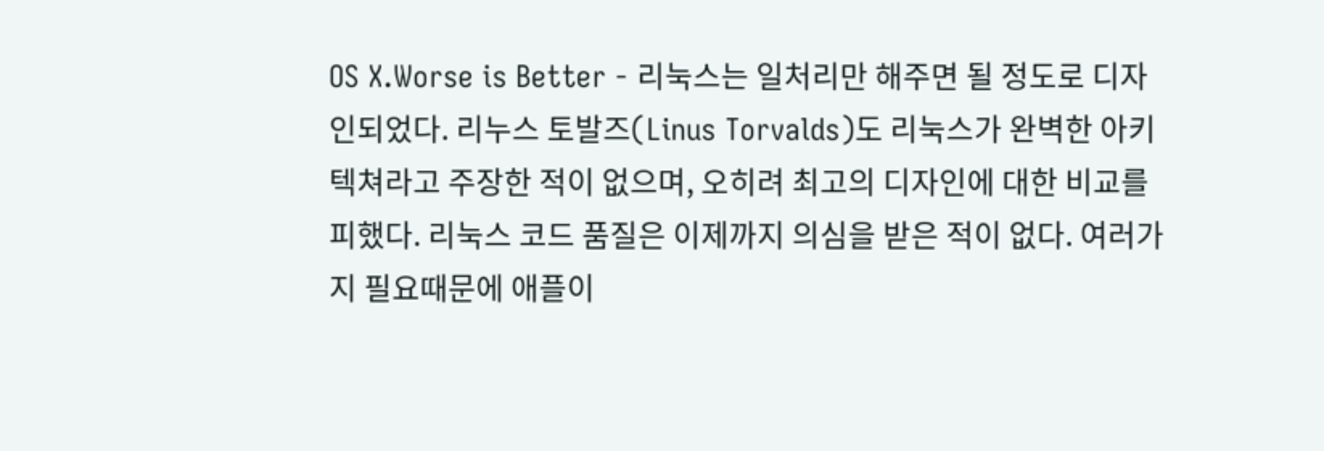OS X.Worse is Better - 리눅스는 일처리만 해주면 될 정도로 디자인되었다. 리누스 토발즈(Linus Torvalds)도 리눅스가 완벽한 아키텍쳐라고 주장한 적이 없으며, 오히려 최고의 디자인에 대한 비교를 피했다. 리눅스 코드 품질은 이제까지 의심을 받은 적이 없다. 여러가지 필요때문에 애플이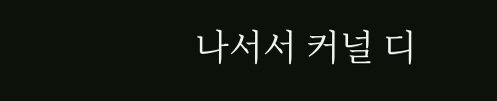나서서 커널 디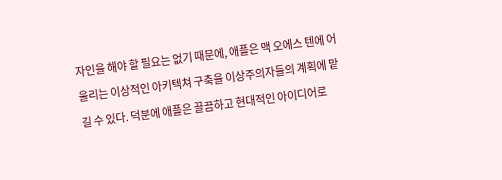자인을 해야 할 필요는 없기 때문에, 애플은 맥 오에스 텐에 어울리는 이상적인 아키텍쳐 구축을 이상주의자들의 계획에 맡길 수 있다. 덕분에 애플은 끌끔하고 현대적인 아이디어로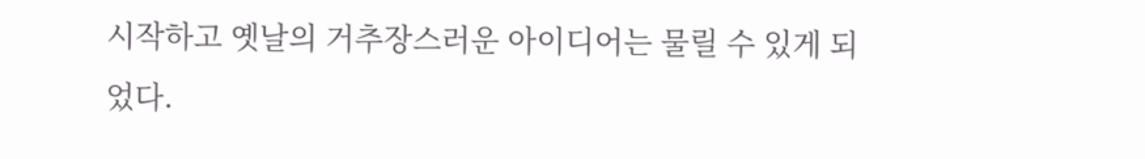시작하고 옛날의 거추장스러운 아이디어는 물릴 수 있게 되었다.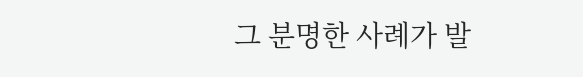그 분명한 사례가 발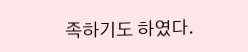족하기도 하였다.